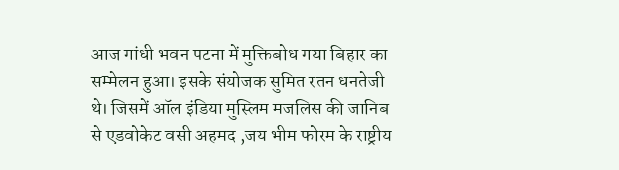आज गांधी भवन पटना में मुक्तिबोध गया बिहार का सम्मेलन हुआ। इसके संयोजक सुमित रतन धनतेजी थे। जिसमें ऑल इंडिया मुस्लिम मजलिस की जानिब से एडवोकेट वसी अहमद ,जय भीम फोरम के राष्ट्रीय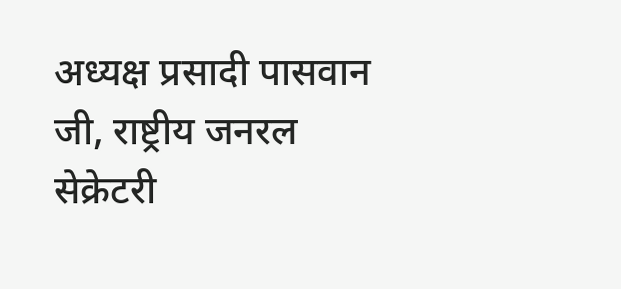अध्यक्ष प्रसादी पासवान जी, राष्ट्रीय जनरल सेक्रेटरी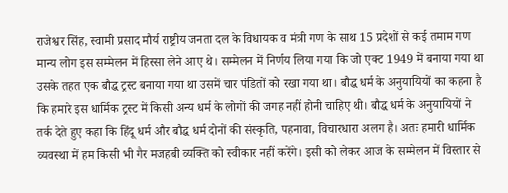राजेश्वर सिंह, स्वामी प्रसाद मौर्य राष्ट्रीय जनता दल के विधायक व मंत्री गण के साथ 15 प्रदेशों से कई तमाम गण मान्य लोग इस सम्मेलन में हिस्सा लेने आए थे। सम्मेलन में निर्णय लिया गया कि जो एक्ट 1949 में बनाया गया था उसके तहत एक बौद्ध ट्रस्ट बनाया गया था उसमें चार पंडितों को रखा गया था। बौद्ध धर्म के अनुयायियों का कहना है कि हमारे इस धार्मिक ट्रस्ट में किसी अन्य धर्म के लोगों की जगह नहीं होनी चाहिए थी। बौद्ध धर्म के अनुयायियों ने तर्क देते हुए कहा कि हिंदू धर्म और बौद्ध धर्म दोनों की संस्कृति, पहनावा, विचारधारा अलग है। अतः हमारी धार्मिक व्यवस्था में हम किसी भी गैर मजहबी व्यक्ति को स्वीकार नहीं करेंगे। इसी को लेकर आज के सम्मेलन में विस्तार से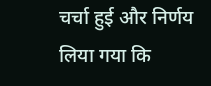चर्चा हुई और निर्णय लिया गया कि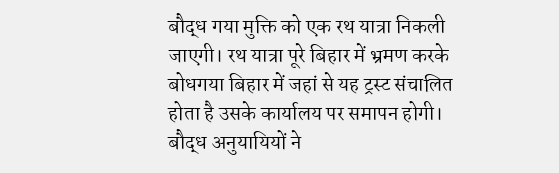बौद्ध गया मुक्ति को एक रथ यात्रा निकली जाएगी। रथ यात्रा पूरे बिहार में भ्रमण करके बोधगया बिहार में जहां से यह ट्रस्ट संचालित होता है उसके कार्यालय पर समापन होगी। बौद्ध अनुयायियों ने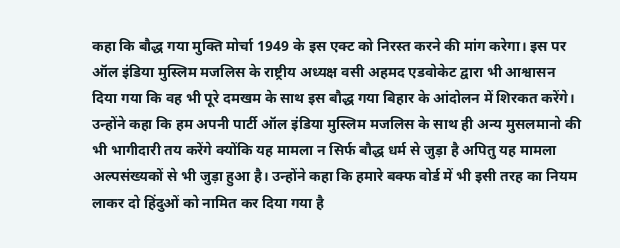कहा कि बौद्ध गया मुक्ति मोर्चा 1949 के इस एक्ट को निरस्त करने की मांग करेगा। इस पर ऑल इंडिया मुस्लिम मजलिस के राष्ट्रीय अध्यक्ष वसी अहमद एडवोकेट द्वारा भी आश्वासन दिया गया कि वह भी पूरे दमखम के साथ इस बौद्ध गया बिहार के आंदोलन में शिरकत करेंगे। उन्होंने कहा कि हम अपनी पार्टी ऑल इंडिया मुस्लिम मजलिस के साथ ही अन्य मुसलमानो की भी भागीदारी तय करेंगे क्योंकि यह मामला न सिर्फ बौद्ध धर्म से जुड़ा है अपितु यह मामला अल्पसंख्यकों से भी जुड़ा हुआ है। उन्होंने कहा कि हमारे बक्फ वोर्ड में भी इसी तरह का नियम लाकर दो हिंदुओं को नामित कर दिया गया है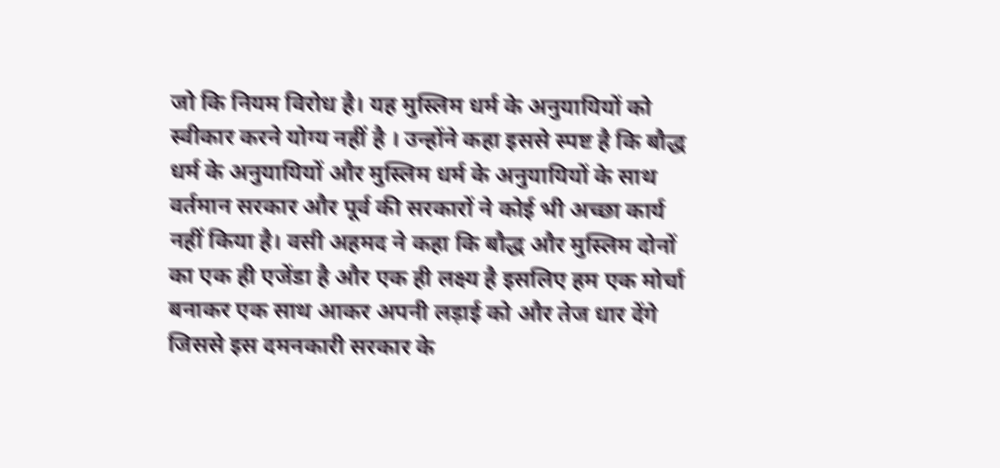जो कि नियम विरोध है। यह मुस्लिम धर्म के अनुयायियों को स्वीकार करने योग्य नहीं है । उन्होंने कहा इससे स्पष्ट है कि बौद्ध धर्म के अनुयायियों और मुस्लिम धर्म के अनुयायियों के साथ वर्तमान सरकार और पूर्व की सरकारों ने कोई भी अच्छा कार्य नहीं किया है। वसी अहमद ने कहा कि बौद्ध और मुस्लिम दोनों का एक ही एजेंडा है और एक ही लक्ष्य है इसलिए हम एक मोर्चा बनाकर एक साथ आकर अपनी लड़ाई को और तेज धार देंगे जिससे इस दमनकारी सरकार के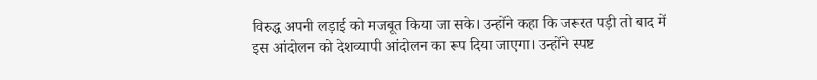विरुद्ध अपनी लड़ाई को मजबूत किया जा सके। उन्होंने कहा कि जरूरत पड़ी तो बाद में इस आंदोलन को देशव्यापी आंदोलन का रूप दिया जाएगा। उन्होंने स्पष्ट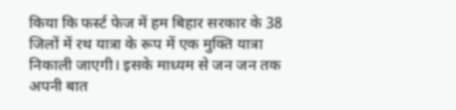किया कि फर्स्ट फेज में हम बिहार सरकार के 38 जिलों में रथ यात्रा के रूप में एक मुक्ति यात्रा निकाली जाएगी। इसके माध्यम से जन जन तक अपनी बात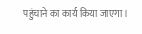पहुंचाने का कार्य किया जाएगा।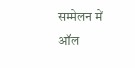सम्मेलन में ऑल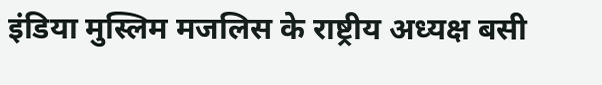इंडिया मुस्लिम मजलिस के राष्ट्रीय अध्यक्ष बसी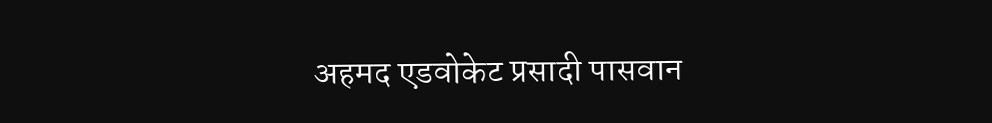अहमद एडवोकेट प्रसादी पासवान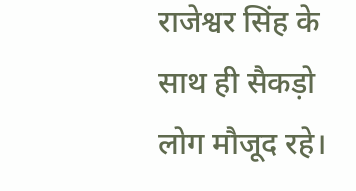राजेश्वर सिंह के साथ ही सैकड़ो लोग मौजूद रहे।